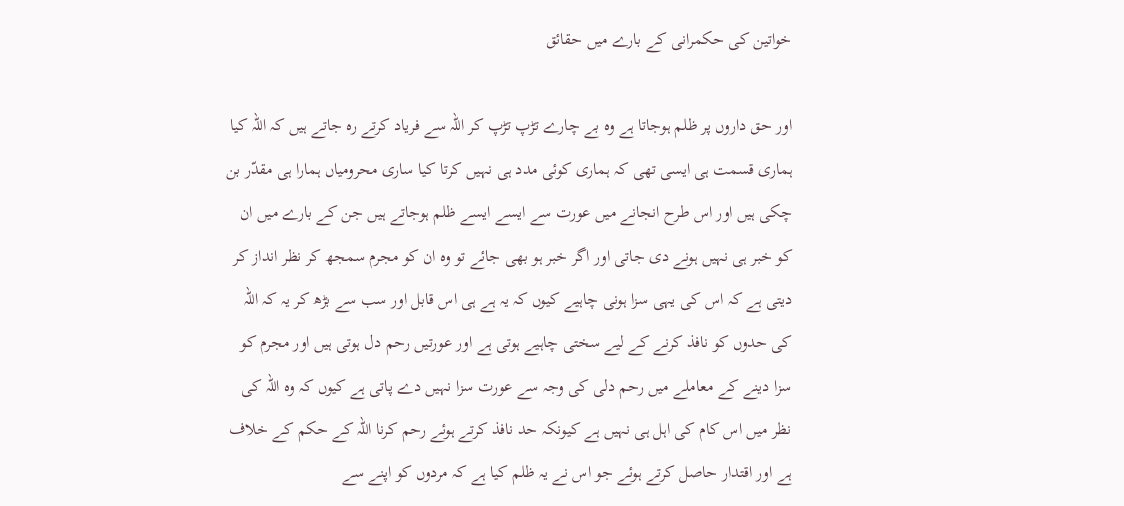خواتین کی حکمرانی کے بارے میں حقائق

اور حق داروں پر ظلم ہوجاتا ہے وہ بے چارے تڑپ تڑپ کر اللہ سے فریاد کرتے رہ جاتے ہیں کہ اللہ کیا ہماری قسمت ہی ایسی تھی کہ ہماری کوئی مدد ہی نہیں کرتا کیا ساری محرومیاں ہمارا ہی مقدّر بن چکی ہیں اور اس طرح انجانے میں عورت سے ایسے ایسے ظلم ہوجاتے ہیں جن کے بارے میں ان کو خبر ہی نہیں ہونے دی جاتی اور اگر خبر ہو بھی جائے تو وہ ان کو مجرم سمجھ کر نظر انداز کر دیتی ہے کہ اس کی یہی سزا ہونی چاہیے کیوں کہ یہ ہے ہی اس قابل اور سب سے بڑھ کر یہ کہ اللہ کی حدوں کو نافذ کرنے کے لیے سختی چاہیے ہوتی ہے اور عورتیں رحم دل ہوتی ہیں اور مجرم کو سزا دینے کے معاملے میں رحم دلی کی وجہ سے عورت سزا نہیں دے پاتی ہے کیوں کہ وہ اللہ کی نظر میں اس کام کی اہل ہی نہیں ہے کیونکہ حد نافذ کرتے ہوئے رحم کرنا اللہ کے حکم کے خلاف ہے اور اقتدار حاصل کرتے ہوئے جو اس نے یہ ظلم کیا ہے کہ مردوں کو اپنے سے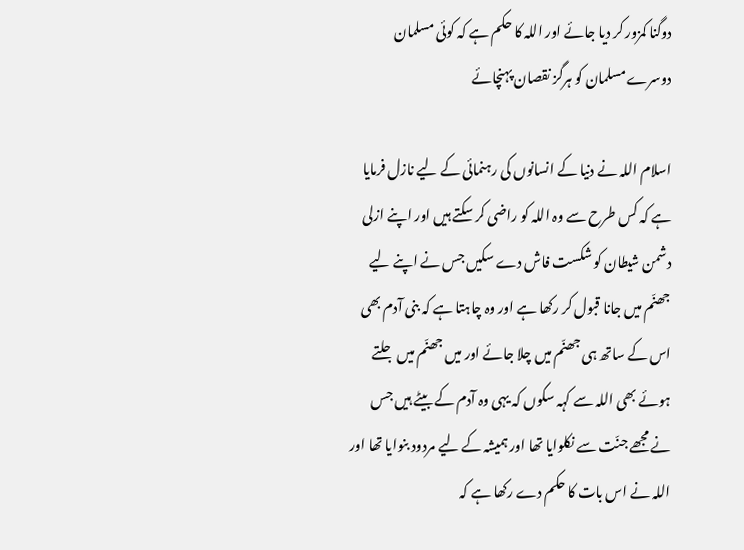دوگنا کمزور کر دیا جائے اور اللہ کا حکم ہے کہ کوئی مسلمان دوسرے مسلمان کو ہرگز نقصان پہنچائے

اسلام اللہ نے دنیا کے انسانوں کی رہنمائی کے لیے نازل فرمایا ہے کہ کس طرح سے وہ اللہ کو راضی کر سکتے ہیں اور اپنے ازلی دشمن شیطان کو شکست فاش دے سکیں جس نے اپنے لیے جھنّم میں جانا قبول کر رکھا ہے اور وہ چاہتا ہے کہ بنی آدم بھی اس کے ساتھ ہی جھنّم میں چلا جائے اور میں جھنّم میں جلتے ہوئے بھی اللہ سے کہہ سکوں کہ یہی وہ آدم کے بیٹے ہیں جس نے مجھے جنّت سے نکلوایا تھا اور ہمیشہ کے لیے مردود بنوایا تھا اور اللہ نے اس بات کا حکم دے رکھا ہے کہ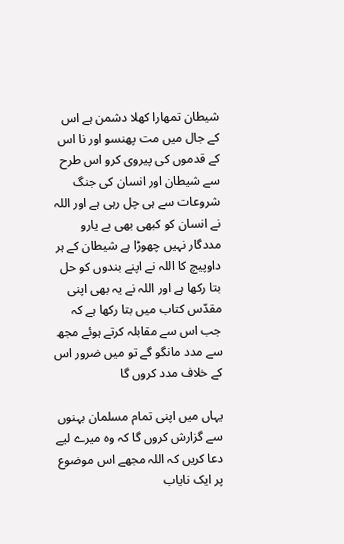شیطان تمھارا کھلا دشمن ہے اس کے جال میں مت پھنسو اور نا اس کے قدموں کی پیروی کرو اس طرح سے شیطان اور انسان کی جنگ شروعات سے ہی چل رہی ہے اور اللہ نے انسان کو کبھی بھی بے یارو مددگار نہیں چھوڑا ہے شیطان کے ہر داوپیچ کا اللہ نے اپنے بندوں کو حل بتا رکھا ہے اور اللہ نے یہ بھی اپنی مقدّس کتاب میں بتا رکھا ہے کہ جب اس سے مقابلہ کرتے ہوئے مجھ سے مدد مانگو گے تو میں ضرور اس کے خلاف مدد کروں گا

یہاں میں اپنی تمام مسلمان بہنوں سے گزارش کروں گا کہ وہ میرے لیے دعا کریں کہ اللہ مجھے اس موضوع پر ایک نایاب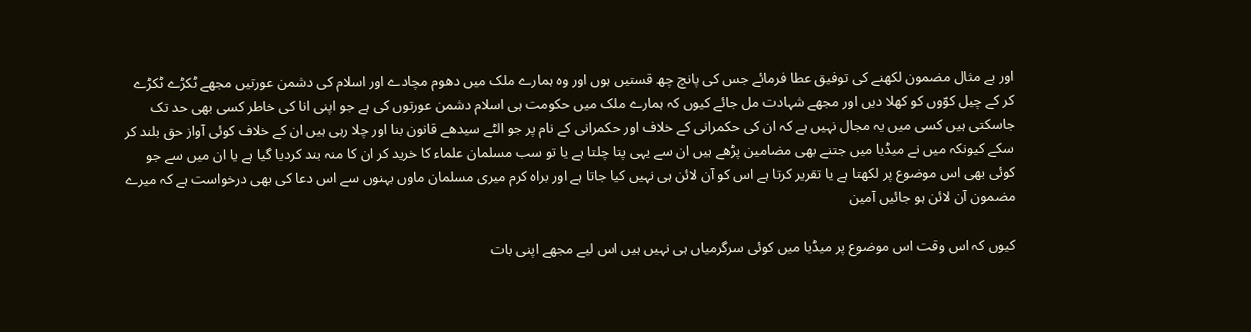اور بے مثال مضمون لکھنے کی توفیق عطا فرمائے جس کی پانچ چھ قستیں ہوں اور وہ ہمارے ملک میں دھوم مچادے اور اسلام کی دشمن عورتیں مجھے ٹکڑے ٹکڑے کر کے چیل کوّوں کو کھلا دیں اور مجھے شہادت مل جائے کیوں کہ ہمارے ملک میں حکومت ہی اسلام دشمن عورتوں کی ہے جو اپنی انا کی خاطر کسی بھی حد تک جاسکتی ہیں کسی میں یہ مجال نہیں ہے کہ ان کی حکمرانی کے خلاف اور حکمرانی کے نام پر جو الٹے سیدھے قانون بنا اور چلا رہی ہیں ان کے خلاف کوئی آواز حق بلند کر سکے کیونکہ میں نے میڈیا میں جتنے بھی مضامین پڑھے ہیں ان سے یہی پتا چلتا ہے یا تو سب مسلمان علماء کا خرید کر ان کا منہ بند کردیا گیا ہے یا ان میں سے جو کوئی بھی اس موضوع پر لکھتا ہے یا تقریر کرتا ہے اس کو آن لائن ہی نہیں کیا جاتا ہے اور براہ کرم میری مسلمان ماوں بہنوں سے اس دعا کی بھی درخواست ہے کہ میرے مضمون آن لائن ہو جائیں آمین

کیوں کہ اس وقت اس موضوع پر میڈیا میں کوئی سرگرمیاں ہی نہیں ہیں اس لیے مجھے اپنی بات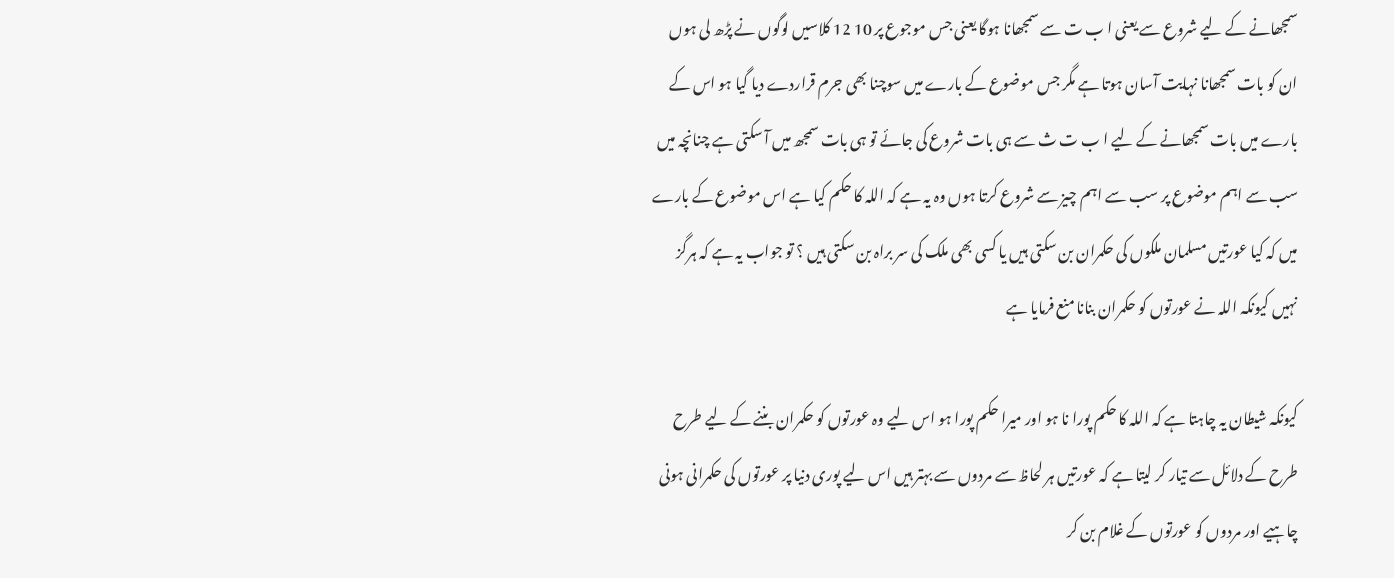سمجھانے کے لیے شروع سے یعنی ا ب ت سے سمجھانا ہوگا یعنی جس موجوع پر 10 12 کلاسیں لوگوں نے پڑھ لی ہوں ان کو بات سمجھانا نہایت آسان ہوتا ہے مگر جس موضوع کے بارے میں سوچنا بھی جرم قراردے دیا گیا ہو اس کے بارے میں بات سمجھانے کے لیے ا ب ت ث سے ہی بات شروع کی جائے تو ہی بات سمجھ میں آ سکتی ہے چنانچہ میں سب سے اہم موضوع پر سب سے اہم چیز سے شروع کرتا ہوں وہ یہ ہے کہ اللہ کا حکم کیا ہے اس موضوع کے بارے میں کہ کیا عورتیں مسلمان ملکوں کی حکمران بن سکتی ہیں یا کسی بھی ملک کی سر براہ بن سکتی ہیں ؟ تو جواب یہ ہے کہ ہرگز نہیں کیونکہ اللہ نے عورتوں کو حکمران بنانا منع فرمایا ہے

کیونکہ شیطان یہ چاہتا ہے کہ اللہ کا حکم پورا نا ہو اور میرا حکم پورا ہو اس لیے وہ عورتوں کو حکمران بننے کے لیے طرح طرح کے دلائل سے تیار کر لیتا ہے کہ عورتیں ہر لحاظ سے مردوں سے بہتر ہیں اس لیے پوری دنیا پر عورتوں کی حکمرانی ہونی چاہیے اور مردوں کو عورتوں کے غلام بن کر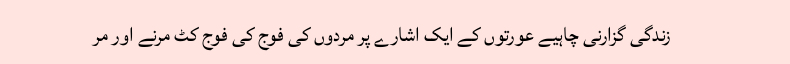زندگی گزارنی چاہیے عورتوں کے ایک اشارے پر مردوں کی فوج کی فوج کٹ مرنے اور مر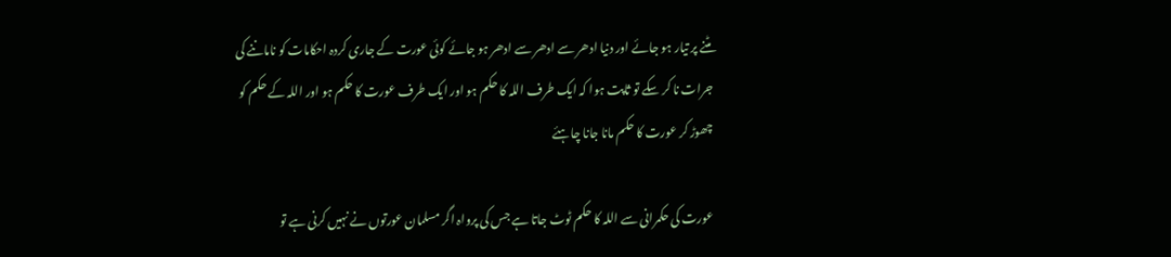مٹنے پر تیار ہو جائے اور دنیا ادھر سے ادھر سے ادھر ہو جائے کوئی عورت کے جاری کردہ احکامات کو ناماننے کی جرات نا کر سکے تو ثاپت ہوا کہ ایک طرف اللہ کا حکم ہو اور ایک طرف عورت کا حکم ہو اور اللہ کے حکم کو چھوڑ کر عورت کا حکم مانا جانا چاہئے

عورت کی حکمرانی سے اللہ کا حکم ٹوٹ جاتا ہے جس کی پرواہ اگر مسلمان عورتوں نے نہیں کرنی ہے تو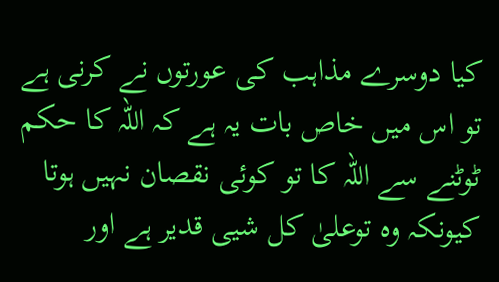کیا دوسرے مذاہب کی عورتوں نے کرنی ہے تو اس میں خاص بات یہ ہے کہ اللہ کا حکم ٹوٹنے سے اللہ کا تو کوئی نقصان نہیں ہوتا کیونکہ وہ توعلیٰ کل شیی قدیر ہے اور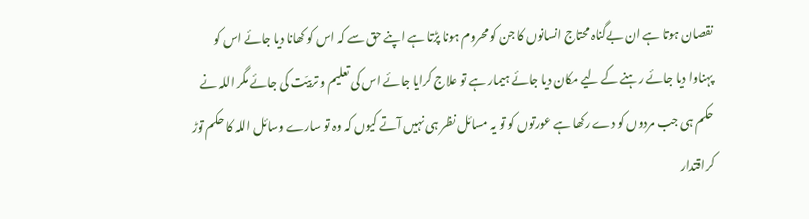نقصان ہوتا ہے ان بےگناہ محتاج انسانوں کا جن کو محروم ہونا پڑتا ہے اپنے حق سے کہ اس کو کھانا دیا جائے اس کو پہناوا دیا جائے رہنے کے لیے مکان دیا جائے ہیمار ہے تو علاج کرایا جائے اس کی تعلیم و تربیّت کی جائے مگر اللہ نے حکم ہی جب مردوں کو دے رکھا ہے عورتوں کو تو یہ مسائل نظر ہی نہیں آتے کیوں کہ وہ تو سارے وسائل اللہ کا حکم توڑ کراقتدار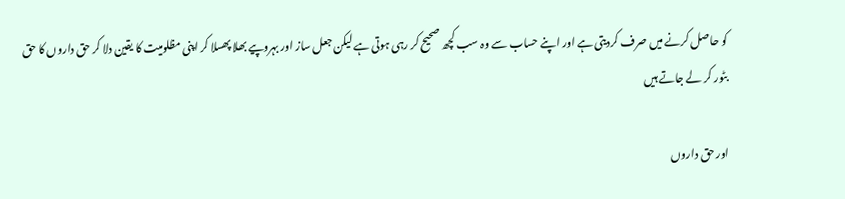کو حاصل کرنے میں صرف کردیتی ہے اور اپنے حساب سے وہ سب کچھ صحیح کر رہی ہوتی ہے لیکن جعل ساز اور بہروپیے بھلا پھسلا کر اپنی مظلومیت کا یقین دلا کر حق داروں کا حق بٹور کر لے جاتے ہیں

اور حق داروں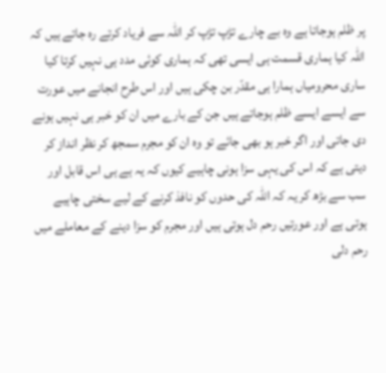پر ظلم ہوجاتا ہے وہ بے چارے تڑپ تڑپ کر اللہ سے فریاد کرتے رہ جاتے ہیں کہ اللہ کیا ہماری قسمت ہی ایسی تھی کہ ہماری کوئی مدد ہی نہیں کرتا کیا ساری محرومیاں ہمارا ہی مقدّر بن چکی ہیں اور اس طرح انجانے میں عورت سے ایسے ایسے ظلم ہوجاتے ہیں جن کے بارے میں ان کو خبر ہی نہیں ہونے دی جاتی اور اگر خبر ہو بھی جائے تو وہ ان کو مجرم سمجھ کر نظر انداز کر دیتی ہے کہ اس کی یہی سزا ہونی چاہیے کیوں کہ یہ ہے ہی اس قابل اور سب سے بڑھ کر یہ کہ اللہ کی حدوں کو نافذ کرنے کے لیے سختی چاہیے ہوتی ہے اور عورتیں رحم دل ہوتی ہیں اور مجرم کو سزا دینے کے معاملے میں رحم دلی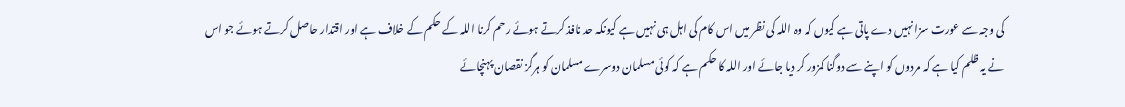کی وجہ سے عورت سزا نہیں دے پاتی ہے کیوں کہ وہ اللہ کی نظر میں اس کام کی اہل ہی نہیں ہے کیونکہ حد نافذ کرتے ہوئے رحم کرنا اللہ کے حکم کے خلاف ہے اور اقتدار حاصل کرتے ہوئے جو اس نے یہ ظلم کیا ہے کہ مردوں کو اپنے سے دوگنا کمزور کر دیا جائے اور اللہ کا حکم ہے کہ کوئی مسلمان دوسرے مسلمان کو ہرگز نقصان پہنچائے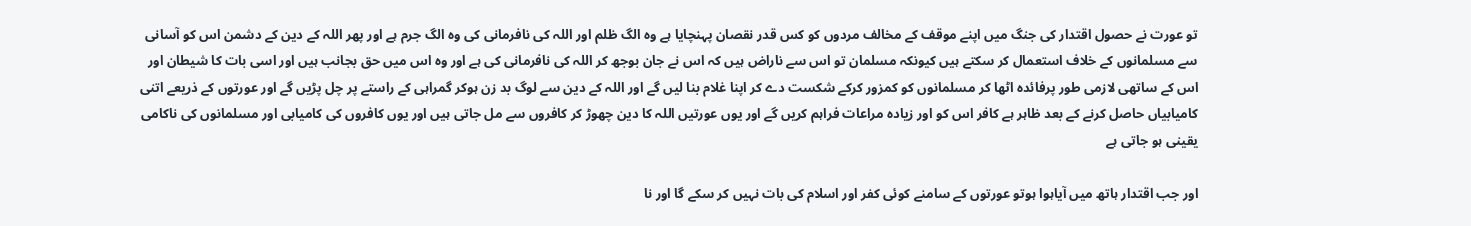تو عورت نے حصول اقتدار کی جنگ میں اپنے موقف کے مخالف مردوں کو کس قدر نقصان پہنچایا ہے وہ الگ ظلم اور اللہ کی نافرمانی کی وہ الگ جرم ہے اور پھر اللہ کے دین کے دشمن اس کو آسانی سے مسلمانوں کے خلاف استعمال کر سکتے ہیں کیونکہ مسلمان تو اس سے ناراض ہیں کہ اس نے جان بوجھ کر اللہ کی نافرمانی کی ہے اور وہ اس میں حق بجانب ہیں اور اسی بات کا شیطان اور اس کے ساتھی لازمی طور پرفائدہ اٹھا کر مسلمانوں کو کمزور کرکے شکست دے کر اپنا غلام بنا لیں گے اور اللہ کے دین سے لوگ بد زن ہوکر گمراہی کے راستے پر چل پڑیں گے اور عورتوں کے ذریعے اتنی کامیابیاں حاصل کرنے کے بعد ظاہر ہے کافر اس کو اور زیادہ مراعات فراہم کریں گے اور یوں عورتیں اللہ کا دین چھوڑ کر کافروں سے مل جاتی ہیں اور یوں کافروں کی کامیابی اور مسلمانوں کی ناکامی یقینی ہو جاتی ہے

اور جب اقتدار ہاتھ میں آیاہوا ہوتو عورتوں کے سامنے کوئی کفر اور اسلام کی بات نہیں کر سکے گا اور نا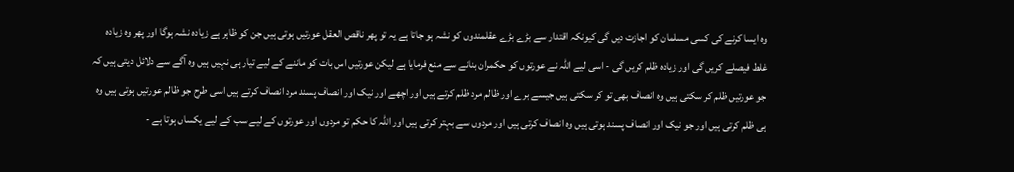وہ ایسا کرنے کی کسی مسلمان کو اجازت دیں گی کیونکہ اقتدار سے بڑے بڑے عقلمندوں کو نشہ ہو جاتا ہے یہ تو پھر ناقص العقل عورتیں ہوتی ہیں جن کو ظاہر ہے زیادہ نشہ ہوگا اور پھر وہ زیادہ غلط فیصلے کریں گی اور زیادہ ظلم کریں گی - اسی لیے اللہ نے عورتوں کو حکمران بنانے سے منع فرمایا ہے لیکن عورتیں اس بات کو ماننے کے لیے تیار ہی نہیں ہیں وہ آگے سے دلائل دیتی ہیں کہ جو عورتیں ظلم کر سکتی ہیں وہ انصاف بھی تو کر سکتی ہیں جیسے برے اور ظالم مرد ظلم کرتے ہیں اور اچھے اور نیک اور انصاف پسند مرد انصاف کرتے ہیں اسی طرح جو ظالم عورتیں ہوتی ہیں وہ ہی ظلم کرتی ہیں اور جو نیک اور انصاف پسند ہوتی ہیں وہ انصاف کرتی ہیں اور مردوں سے بہتر کرتی ہیں اور اللہ کا حکم تو مردوں اور عورتوں کے لیے سب کے لیے یکساں ہوتا ہے -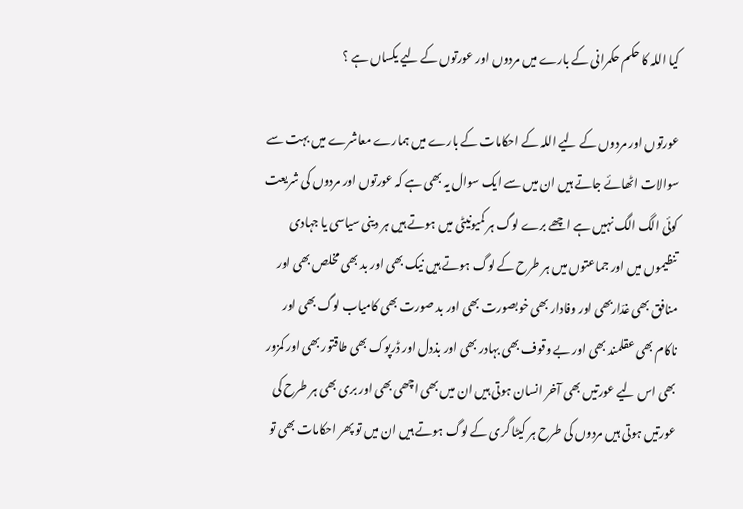کیا اللہ کا حکم حکمرانی کے بارے میں مردوں اور عورتوں کے لیے یکساں ہے ؟

عورتوں اور مردوں کے لیے اللہ کے احکامات کے بارے میں ہمارے معاشرے میں بہت سے سوالات اٹھائے جاتے ہیں ان میں سے ایک سوال یہ بھی ہے کہ عورتوں اور مردوں کی شریعت کوئی الگ الگ نہیں ہے اچھے برے لوگ ہر کمیونیٹی میں ہوتے ہیں ہر دینی سیاسی یا جہادی تنظیموں میں اور جماعتوں میں ہر طرح کے لوگ ہوتے ہیں نیک بھی اور بد بھی مخلص بھی اور منافق بھی غدّاربھی اور وفادار بھی خوبصورت بھی اور بد صورت بھی کامیاب لوگ بھی اور ناکام بھی عقلمند بھی اور بے وقوف بھی بہادر بھی اور بذدل اور ڈرپوک بھی طاقتور بھی اور کمزور بھی اس لیے عورتیں بھی آخر انسان ہوتی ہیں ان میں بھی اچھی بھی اور بری بھی ہر طرح کی عورتیں ہوتی ہیں مردوں کی طرح ہر کیٹا گری کے لوگ ہوتے ہیں ان میں تو پھر احکامات بھی تو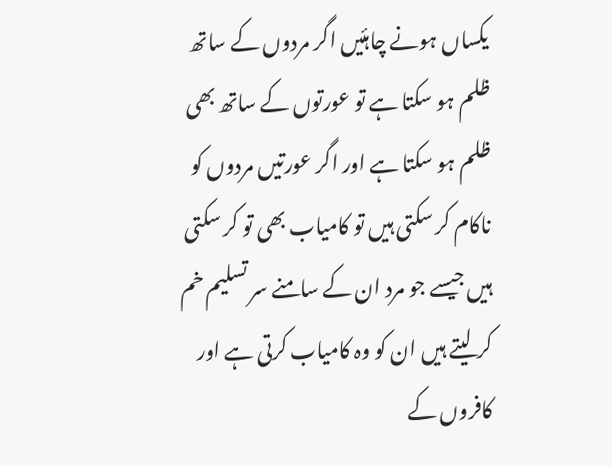یکساں ہونے چاہئیں اگر مردوں کے ساتھ ظلم ہو سکتا ہے تو عورتوں کے ساتھ بھی ظلم ہو سکتا ہے اور اگر عورتیں مردوں کو ناکام کر سکتی ہیں تو کامیاب بھی تو کر سکتی ہیں جیسے جو مرد ان کے سامنے سر تسلیم خم کر لیتے ہیں ان کو وہ کامیاب کرتی ہے اور کافروں کے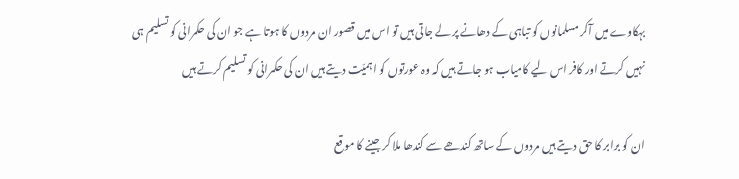بہکاوے میں آکر مسلمانوں کو تباہی کے دھانے پر لے جاتی ہیں تو اس میں قصور ان مردوں کا ہوتا ہے جو ان کی حکمرانی کو تسلیم ہی نہیں کرتے اور کافر اس لیے کامیاب ہو جاتے ہیں کہ وہ عورتوں کو اہمیّت دیتے ہیں ان کی حکمرانی کو تسلیم کرتے ہیں

ان کو برابر کا حق دیتے ہیں مردوں کے ساتھ کندھے سے کندھا ملا کر جینے کا موقع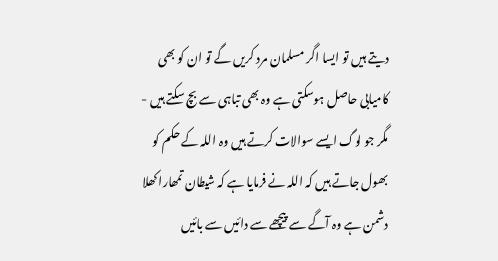دیتے ہیں تو ایسا اگر مسلمان مرد کریں گے تو ان کو بھی کامیابی حاصل ہوسکتی ہے وہ بھی تباہی سے بچ سکتے ہیں -
مگر جو لوگ ایسے سوالات کرتے ہیں وہ اللہ کے حکم کو بھول جاتے ہیں کہ اللہ نے فرمایا ہے کہ شیطان تمھارا کھلا دشمن ہے وہ آگے سے پیچھے سے دائیں سے بائیں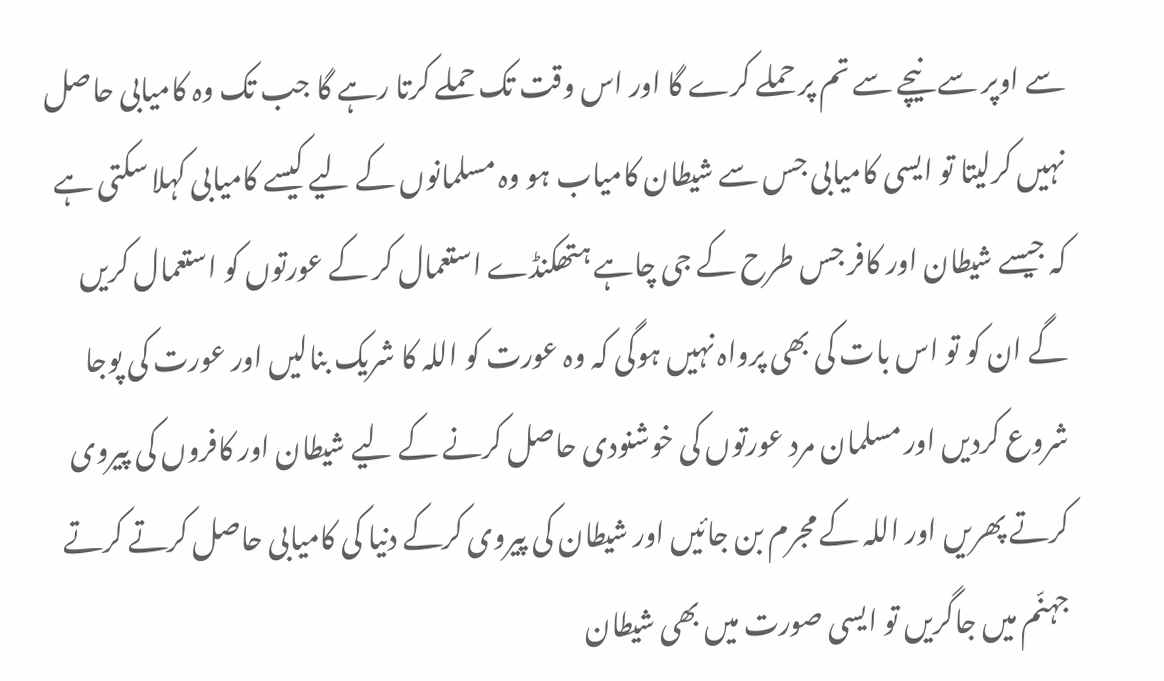سے اوپر سے نیچے سے تم پر حملے کرے گا اور اس وقت تک حملے کرتا رہے گا جب تک وہ کامیابی حاصل نہیں کرلیتا تو ایسی کامیابی جس سے شیطان کامیاب ہو وہ مسلمانوں کے لیے کیسے کامیابی کہلا سکتی ہے کہ جیسے شیطان اور کافر جس طرح کے جی چاہے ہتھکنڈے استعمال کر کے عورتوں کو استعمال کریں گے ان کو تو اس بات کی بھی پرواہ نہیں ہوگی کہ وہ عورت کو اللہ کا شریک بنالیں اور عورت کی پوجا شروع کردیں اور مسلمان مرد عورتوں کی خوشنودی حاصل کرنے کے لیے شیطان اور کافروں کی پیروی کرتے پھریں اور اللہ کے مجرم بن جائیں اور شیطان کی پیروی کرکے دنیا کی کامیابی حاصل کرتے کرتے جہنّم میں جاگریں تو ایسی صورت میں بھی شیطان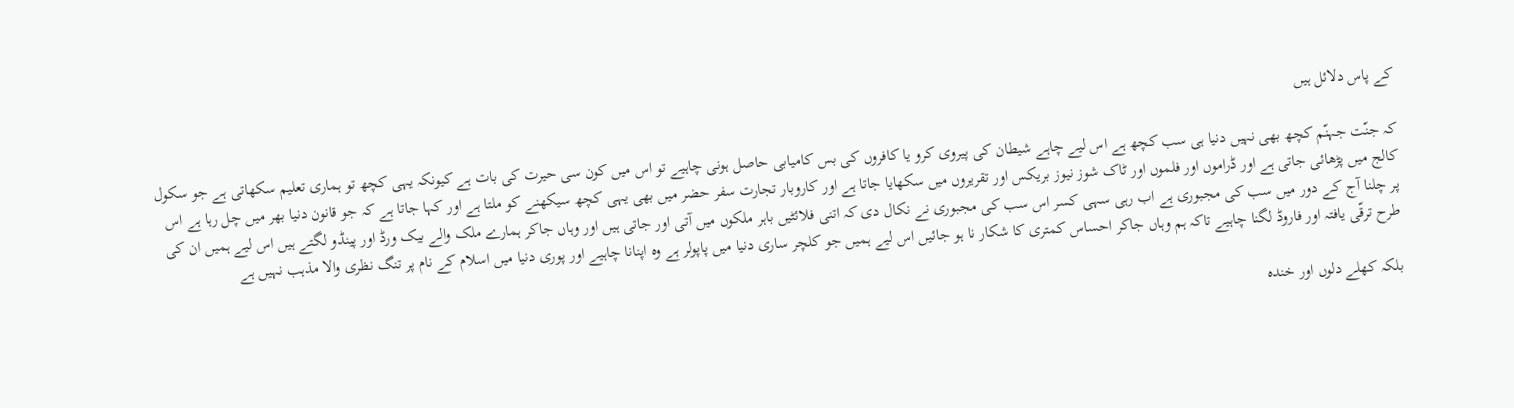کے پاس دلائل ہیں

کہ جنّت جہنّم کچھ بھی نہیں دنیا ہی سب کچھ ہے اس لیے چاہے شیطان کی پیروی کرو یا کافروں کی بس کامیابی حاصل ہونی چاہیے تو اس میں کون سی حیرت کی بات ہے کیونکہ یہی کچھ تو ہماری تعلیم سکھاتی ہے جو سکول کالج میں پڑھائی جاتی ہے اور ڈراموں اور فلموں اور ٹاک شوز نیوز بریکس اور تقریروں میں سکھایا جاتا ہے اور کاروبار تجارت سفر حضر میں بھی یہی کچھ سیکھنے کو ملتا ہے اور کہا جاتا ہے کہ جو قانون دنیا بھر میں چل رہا ہے اس پر چلنا آج کے دور میں سب کی مجبوری ہے اب رہی سہی کسر اس سب کی مجبوری نے نکال دی کہ اتنی فلائٹیں باہر ملکوں میں آتی اور جاتی ہیں اور وہاں جاکر ہمارے ملک والے بیک ورڈ اور پینڈو لگتے ہیں اس لیے ہمیں ان کی طرح ترقّی یافتہ اور فاروڈ لگنا چاہیے تاکہ ہم وہاں جاکر احساس کمتری کا شکار نا ہو جائیں اس لیے ہمیں جو کلچر ساری دنیا میں پاپولر ہے وہ اپنانا چاہیے اور پوری دنیا میں اسلام کے نام پر تنگ نظری والا مذہب نہیں ہے

بلکہ کھلے دلوں اور خندہ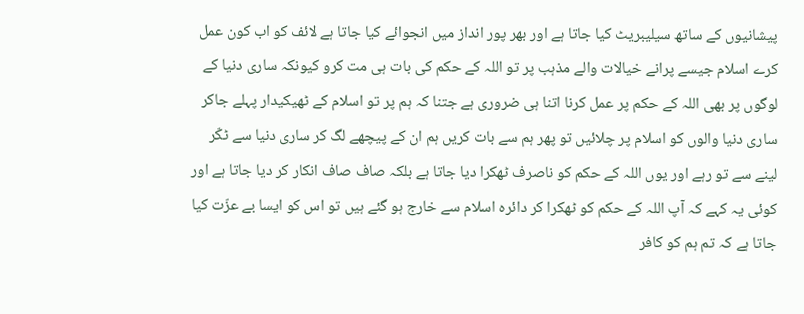پیشانیوں کے ساتھ سیلیبریٹ کیا جاتا ہے اور بھر پور انداز میں انجوائے کیا جاتا ہے لائف کو اب کون عمل کرے اسلام جیسے پرانے خیالات والے مذہب پر تو اللہ کے حکم کی بات ہی مت کرو کیونکہ ساری دنیا کے لوگوں پر بھی اللہ کے حکم پر عمل کرنا اتنا ہی ضروری ہے جتنا کہ ہم پر تو اسلام کے ٹھیکیدار پہلے جاکر ساری دنیا والوں کو اسلام پر چلائیں تو پھر ہم سے بات کریں ہم ان کے پیچھے لگ کر ساری دنیا سے ٹکّر لینے سے تو رہے اور یوں اللہ کے حکم کو ناصرف ٹھکرا دیا جاتا ہے بلکہ صاف صاف انکار کر دیا جاتا ہے اور کوئی یہ کہے کہ آپ اللہ کے حکم کو ٹھکرا کر دائرہ اسلام سے خارج ہو گئے ہیں تو اس کو ایسا بے عزّت کیا جاتا ہے کہ تم ہم کو کافر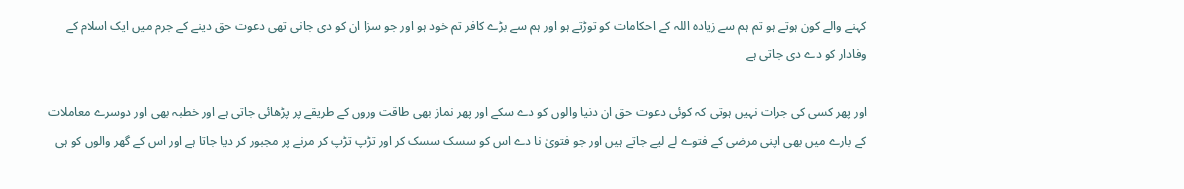کہنے والے کون ہوتے ہو تم ہم سے زیادہ اللہ کے احکامات کو توڑتے ہو اور ہم سے بڑے کافر تم خود ہو اور جو سزا ان کو دی جانی تھی دعوت حق دینے کے جرم میں ایک اسلام کے وفادار کو دے دی جاتی ہے

اور پھر کسی کی جرات نہیں ہوتی کہ کوئی دعوت حق ان دنیا والوں کو دے سکے اور پھر نماز بھی طاقت وروں کے طریقے پر پڑھائی جاتی ہے اور خطبہ بھی اور دوسرے معاملات کے بارے میں بھی اپنی مرضی کے فتوے لے لیے جاتے ہیں اور جو فتویٰ نا دے اس کو سسک سسک کر اور تڑپ تڑپ کر مرنے پر مجبور کر دیا جاتا ہے اور اس کے گھر والوں کو ہی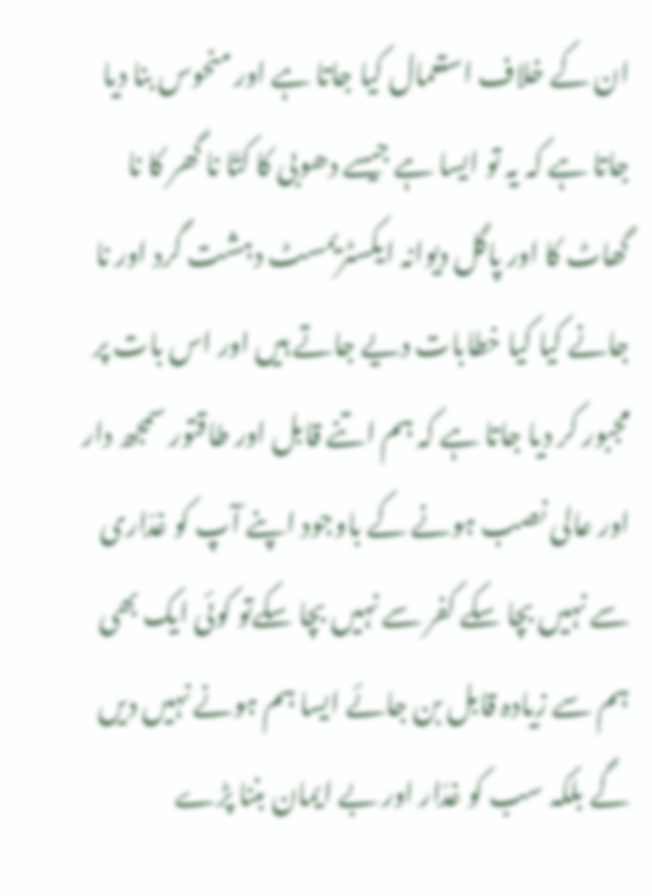ان کے خلاف استعمال کیا جاتا ہے اور منحوس بنا دیا جاتا ہے کہ یہ تو ایسا ہے جیسے دھوبی کا کتّا نا گھر کا نا گھاٹ کا اور پاگل دیوانہ ایکسٹریمسٹ دہشت گرد اور نا جانے کیا کیا خطابات دیے جاتے ہیں اور اس بات پر مجبور کر دیا جاتا ہے کہ ہم اتنے قابل اور طاقتور سمجھ دار اور عالی نصب ہونے کے باوجود اپنے آپ کو غدّاری سے نہیں بچا سکے کفر سے نہیں بچا سکےتو کوئی ایک بھی ہم سے زیادہ قابل بن جائے ایسا ہم ہونے نہیں دیں گے بلکہ سب کو غدّار اور بے ایمان بننا پڑے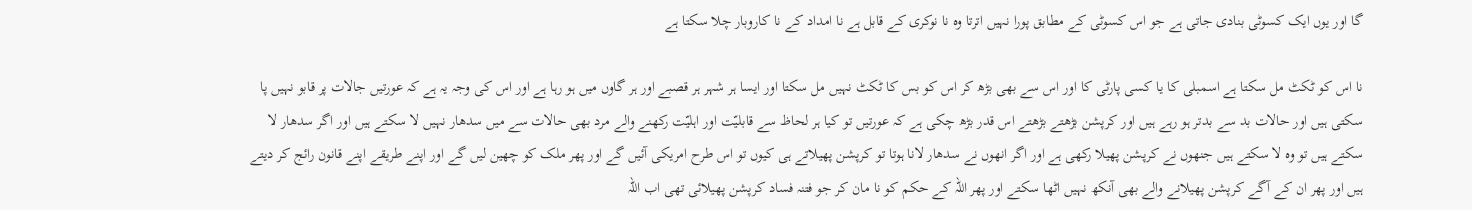گا اور یوں ایک کسوٹی بنادی جاتی ہے جو اس کسوٹی کے مطابق پورا نہیں اترتا وہ نا نوکری کے قابل ہے نا امداد کے نا کاروبار چلا سکتا ہے

نا اس کو ٹکٹ مل سکتا ہے اسمبلی کا یا کسی پارٹی کا اور اس سے بھی بڑھ کر اس کو بس کا ٹکٹ نہیں مل سکتا اور ایسا ہر شہر ہر قصبے اور ہر گاوں میں ہو رہا ہے اور اس کی وجہ یہ ہے کہ عورتیں جالات پر قابو نہیں پا سکتی ہیں اور حالات بد سے بدتر ہو رہے ہیں اور کرپشن بڑھتے بڑھتے اس قدر بڑھ چکی ہے کہ عورتیں تو کیا ہر لحاظ سے قابلیّت اور اہلیّت رکھنے والے مرد بھی حالات سے میں سدھار نہیں لا سکتے ہیں اور اگر سدھار لا سکتے ہیں تو وہ لا سکتے ہیں جنھوں نے کرپشن پھیلا رکھی ہے اور اگر انھوں نے سدھار لانا ہوتا تو کرپشن پھیلاتے ہی کیوں تو اس طرح امریکی آئیں گے اور پھر ملک کو چھین لیں گے اور اپنے طریقے اپنے قانون رائج کر دیتے ہیں اور پھر ان کے آگے کرپشن پھیلانے والے بھی آنکھ نہیں اٹھا سکتے اور پھر اللہ کے حکم کو نا مان کر جو فتنہ فساد کرپشن پھیلائی تھی اب اللہ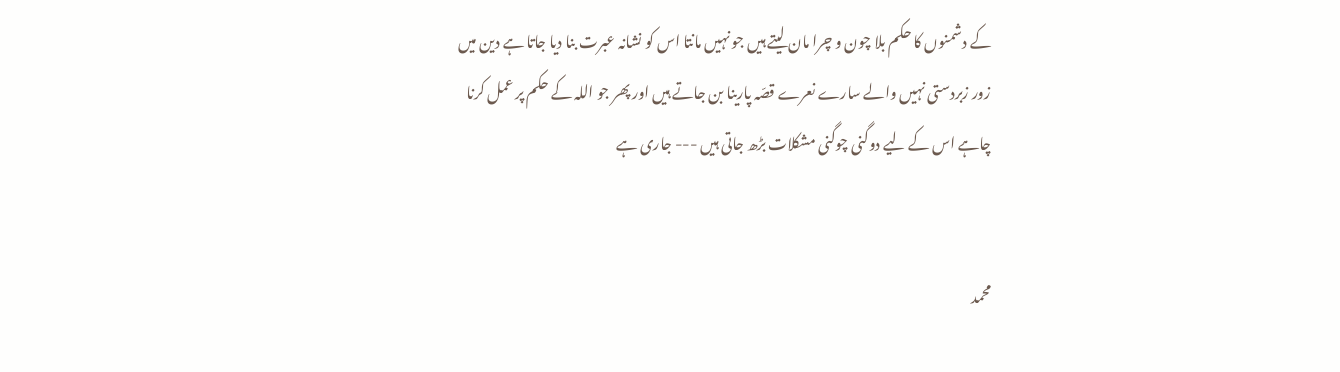کے دشمنوں کا حکم بلا چون و چرا مان لیتے ہیں جو نہیں مانتا اس کو نشانہ عبرت بنا دیا جاتا ہے دین میں زور زبردستی نہیں والے سارے نعرے قصّہ پارینا بن جاتے ہیں اور پھر جو اللہ کے حکم پر عمل کرنا چاہے اس کے لیے دوگنی چوگنی مشکلات بڑھ جاتی ہیں --- جاری ہے


محمد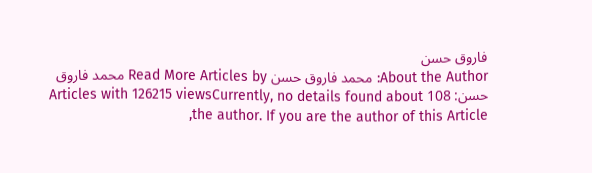فاروق حسن
About the Author: محمد فاروق حسن Read More Articles by محمد فاروق حسن: 108 Articles with 126215 viewsCurrently, no details found about the author. If you are the author of this Article,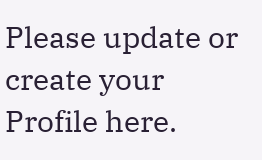Please update or create your Profile here.